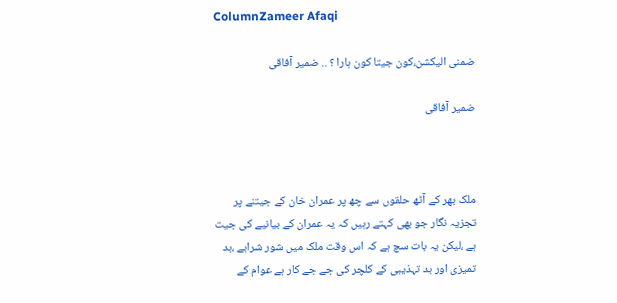ColumnZameer Afaqi

ضمنی الیکشن،کون جیتا کون ہارا ؟ .. ضمیر آفاقی

ضمیر آفاقی



ملک بھر کے آٹھ حلقوں سے چھ پر عمران خان کے جیتنے پر تجزیہ نگار جو بھی کہتے رہیں کہ یہ عمران کے بیانیے کی جیت ہے ،لیکن یہ بات سچ ہے کہ اس وقت ملک میں شور شرابے ،بد تمیزی اور بد تہذیبی کے کلچر کی جے جے کار ہے عوام کے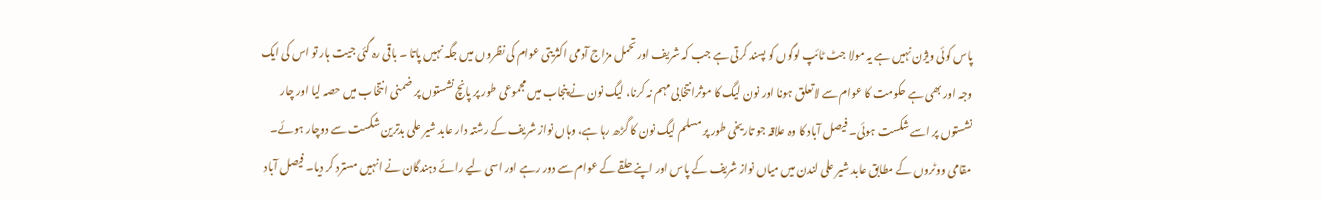پاس کوئی ویژن نہیں ہے یہ مولا جٹ ٹائپ لوگوں کو پسند کرتی ہے جب کہ شریف اور تحمل مزاج آدمی اکثریتی عوام کی نظروں میں جگہ نہیں پاتا ۔ باقی رہ گئی جیت ہار تو اس کی ایک وجہ اور بھی ہے حکومت کا عوام سے لاتعلق ہونا اور نون لیگ کا موثرانتخابی مہم نہ کرنا، لیگ نون نے پنجاب میں مجموعی طور پر پانچ نشستوں پر ضمنی انتخاب میں حصہ لیا اور چار نشستوں پر اسے شکست ہوئی۔ فیصل آباد کا وہ علاقہ جو تاریخی طور پر مسلم لیگ نون کا گڑھ رہا ہے، وہاں نواز شریف کے رشتہ دار عابد شیر علی بدترین شکست سے دوچار ہوئے۔ مقامی ووٹروں کے مطابق عابد شیر علی لندن میں میاں نواز شریف کے پاس اور اپنے حلقے کے عوام سے دور رہے اور اسی لیے رائے دہندگان نے انہیں مسترد کر دیا۔ فیصل آباد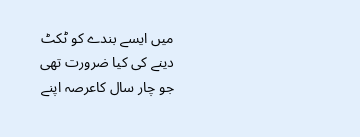میں ایسے بندے کو ٹکٹ دینے کی کیا ضرورت تھی جو چار سال کاعرصہ اپنے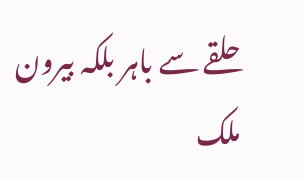حلقے سے باہر بلکہ بیرون ملک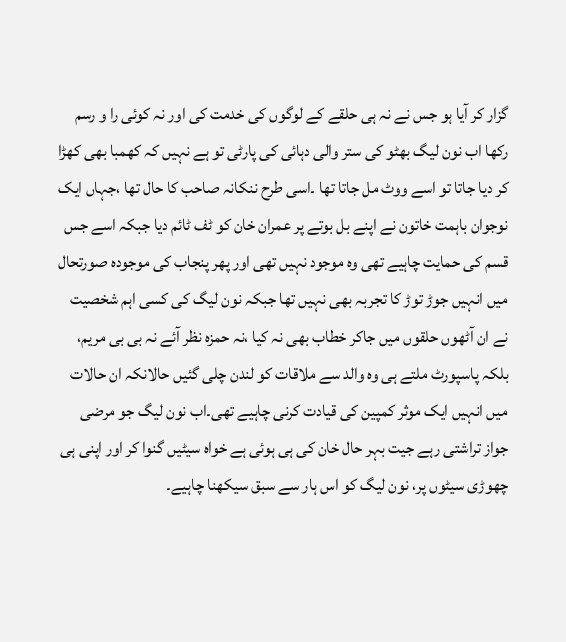گزار کر آیا ہو جس نے نہ ہی حلقے کے لوگوں کی خدمت کی اور نہ کوئی را و رسم رکھا اب نون لیگ بھٹو کی ستر والی دہائی کی پارٹی تو ہے نہیں کہ کھمبا بھی کھڑا کر دیا جاتا تو اسے ووٹ مل جاتا تھا ۔اسی طرح ننکانہ صاحب کا حال تھا ،جہاں ایک نوجوان باہمت خاتون نے اپنے بل بوتے پر عمران خان کو ٹف ٹائم دیا جبکہ اسے جس قسم کی حمایت چاہیے تھی وہ موجود نہیں تھی اور پھر پنجاب کی موجودہ صورتحال میں انہیں جوڑ توڑ کا تجربہ بھی نہیں تھا جبکہ نون لیگ کی کسی اہم شخصیت نے ان آٹھوں حلقوں میں جاکر خطاب بھی نہ کیا ،نہ حمزہ نظر آئے نہ بی بی مریم، بلکہ پاسپورٹ ملتے ہی وہ والد سے ملاقات کو لندن چلی گئیں حالانکہ ان حالات میں انہیں ایک موثر کمپین کی قیادت کرنی چاہیے تھی۔اب نون لیگ جو مرضی جواز تراشتی رہے جیت بہر حال خان کی ہی ہوئی ہے خواہ سیٹیں گنوا کر اور اپنی ہی چھوڑی سیٹوں پر، نون لیگ کو اس ہار سے سبق سیکھنا چاہیے۔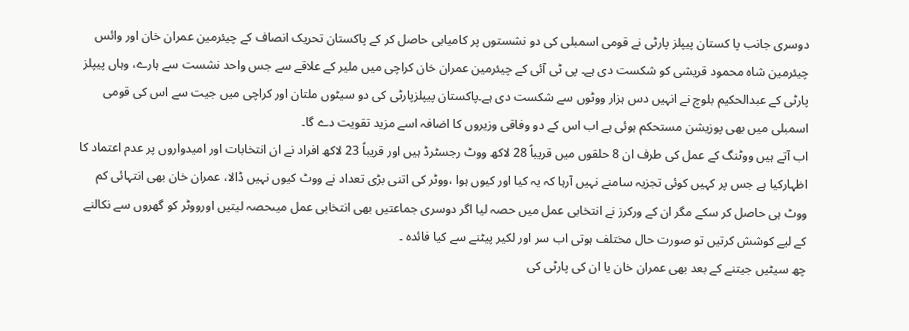دوسری جانب پا کستان پیپلز پارٹی نے قومی اسمبلی کی دو نشستوں پر کامیابی حاصل کر کے پاکستان تحریک انصاف کے چیئرمین عمران خان اور وائس چیئرمین شاہ محمود قریشی کو شکست دی ہے۔ پی ٹی آئی کے چیئرمین عمران خان کراچی میں ملیر کے علاقے سے جس واحد نشست سے ہارے، وہاں پیپلز پارٹی کے عبدالحکیم بلوچ نے انہیں دس ہزار ووٹوں سے شکست دی ہے۔پاکستان پیپلزپارٹی کی دو سیٹوں ملتان اور کراچی میں جیت سے اس کی قومی اسمبلی میں بھی پوزیشن مستحکم ہوئی ہے اب اس کے دو وفاقی وزیروں کا اضافہ اسے مزید تقویت دے گا۔
اب آتے ہیں ووٹنگ کے عمل کی طرف ان 8 حلقوں میں قریباً 28 لاکھ ووٹ رجسٹرڈ ہیں اور قریباً 23 لاکھ افراد نے ان انتخابات اور امیدواروں پر عدم اعتماد کا اظہارکیا ہے جس پر کہیں کوئی تجزیہ سامنے نہیں آرہا کہ یہ کیا اور کیوں ہوا ،ووٹر کی اتنی بڑی تعداد نے ووٹ کیوں نہیں ڈالا، عمران خان بھی انتہائی کم ووٹ ہی حاصل کر سکے مگر ان کے ورکرز نے انتخابی عمل میں حصہ لیا اگر دوسری جماعتیں بھی انتخابی عمل میںحصہ لیتیں اورووٹر کو گھروں سے نکالنے کے لیے کوشش کرتیں تو صورت حال مختلف ہوتی اب سر اور لکیر پیٹنے سے کیا فائدہ ۔
چھ سیٹیں جیتنے کے بعد بھی عمران خان یا ان کی پارٹی کی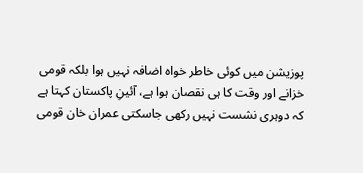پوزیشن میں کوئی خاطر خواہ اضافہ نہیں ہوا بلکہ قومی خزانے اور وقت کا ہی نقصان ہوا ہے، آئینِ پاکستان کہتا ہے کہ دوہری نشست نہیں رکھی جاسکتی عمران خان قومی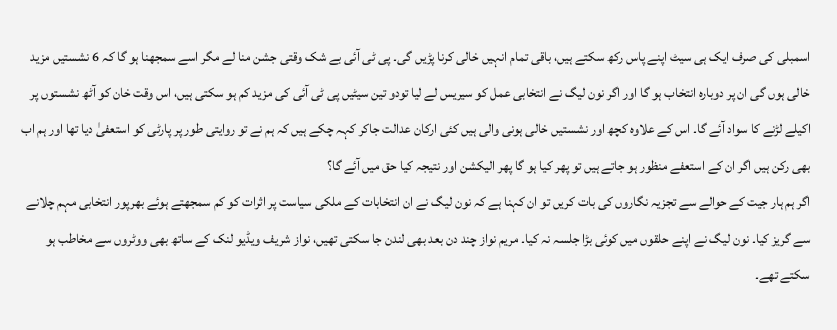اسمبلی کی صرف ایک ہی سیٹ اپنے پاس رکھ سکتے ہیں، باقی تمام انہیں خالی کرنا پڑیں گی۔ پی ٹی آئی بے شک وقتی جشن منا لے مگر اسے سمجھنا ہو گا کہ 6 نشستیں مزید خالی ہوں گی ان پر دوبارہ انتخاب ہو گا اور اگر نون لیگ نے انتخابی عمل کو سیریس لے لیا تودو تین سیٹیں پی ٹی آئی کی مزید کم ہو سکتی ہیں، اس وقت خان کو آٹھ نشستوں پر اکیلے لڑنے کا سواد آئے گا۔ اس کے علاوہ کچھ اور نشستیں خالی ہونی والی ہیں کئی ارکان عدالت جاکر کہہ چکے ہیں کہ ہم نے تو روایتی طور پر پارٹی کو استعفیٰ دیا تھا اور ہم اب بھی رکن ہیں اگر ان کے استعفے منظور ہو جاتے ہیں تو پھر کیا ہو گا پھر الیکشن اور نتیجہ کیا حق میں آئے گا؟
اگر ہم ہار جیت کے حوالے سے تجزیہ نگاروں کی بات کریں تو ان کہنا ہے کہ نون لیگ نے ان انتخابات کے ملکی سیاست پر اثرات کو کم سمجھتے ہوئے بھرپور انتخابی مہم چلانے سے گریز کیا۔ نون لیگ نے اپنے حلقوں میں کوئی بڑا جلسہ نہ کیا۔ مریم نواز چند دن بعد بھی لندن جا سکتی تھیں، نواز شریف ویڈیو لنک کے ساتھ بھی ووٹروں سے مخاطب ہو سکتے تھے۔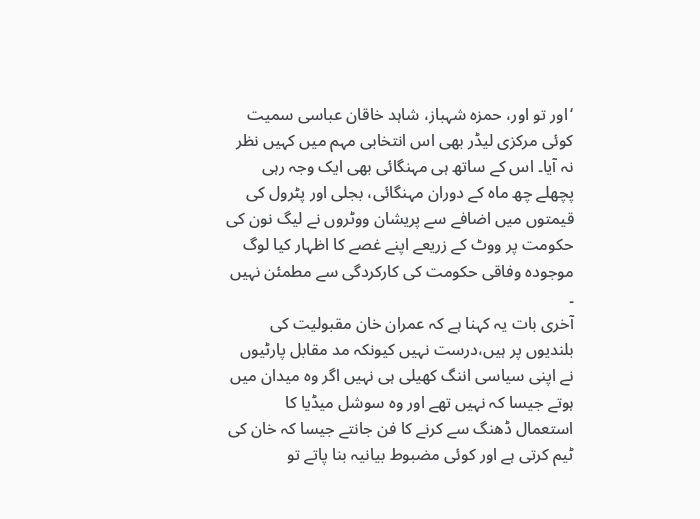‘اور تو اور، حمزہ شہباز، شاہد خاقان عباسی سمیت کوئی مرکزی لیڈر بھی اس انتخابی مہم میں کہیں نظر نہ آیا۔ اس کے ساتھ ہی مہنگائی بھی ایک وجہ رہی پچھلے چھ ماہ کے دوران مہنگائی، بجلی اور پٹرول کی قیمتوں میں اضافے سے پریشان ووٹروں نے لیگ نون کی حکومت پر ووٹ کے زریعے اپنے غصے کا اظہار کیا لوگ موجودہ وفاقی حکومت کی کارکردگی سے مطمئن نہیں ۔
آخری بات یہ کہنا ہے کہ عمران خان مقبولیت کی بلندیوں پر ہیں،درست نہیں کیونکہ مد مقابل پارٹیوں نے اپنی سیاسی اننگ کھیلی ہی نہیں اگر وہ میدان میں ہوتے جیسا کہ نہیں تھے اور وہ سوشل میڈیا کا استعمال ڈھنگ سے کرنے کا فن جانتے جیسا کہ خان کی ٹیم کرتی ہے اور کوئی مضبوط بیانیہ بنا پاتے تو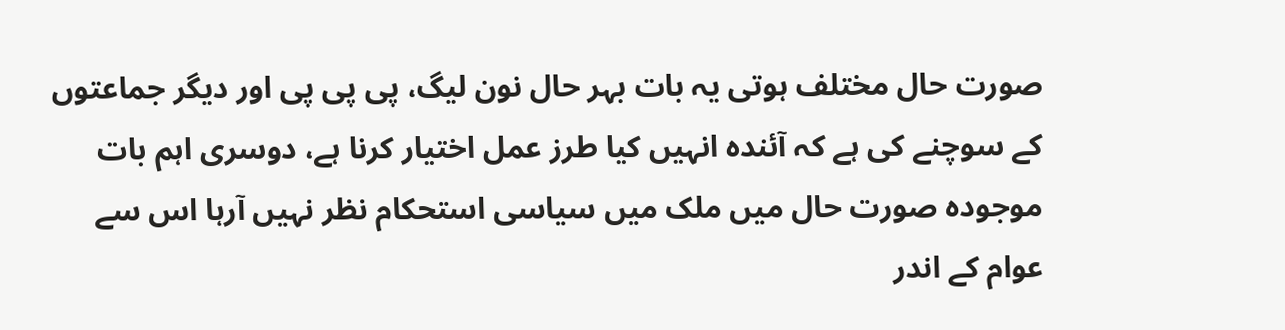صورت حال مختلف ہوتی یہ بات بہر حال نون لیگ، پی پی پی اور دیگر جماعتوں کے سوچنے کی ہے کہ آئندہ انہیں کیا طرز عمل اختیار کرنا ہے، دوسری اہم بات موجودہ صورت حال میں ملک میں سیاسی استحکام نظر نہیں آرہا اس سے عوام کے اندر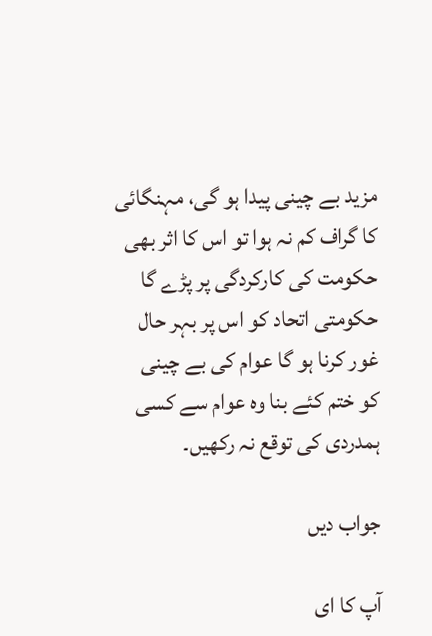مزید بے چینی پیدا ہو گی، مہنگائی کا گراف کم نہ ہوا تو اس کا اثر بھی حکومت کی کارکردگی پر پڑے گا حکومتی اتحاد کو اس پر بہر حال غور کرنا ہو گا عوام کی بے چینی کو ختم کئے بنا وہ عوام سے کسی ہمدردی کی توقع نہ رکھیں۔

جواب دیں

آپ کا ای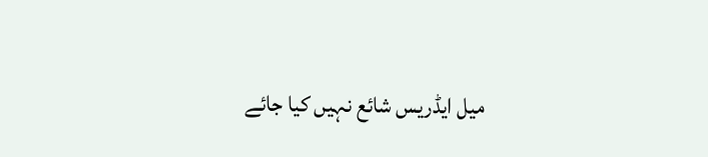میل ایڈریس شائع نہیں کیا جائے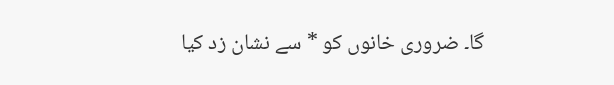گا۔ ضروری خانوں کو * سے نشان زد کیا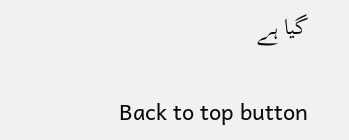گیا ہے

Back to top button